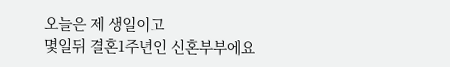오늘은 제 생일이고
몇일뒤 결혼1주년인 신혼부부에요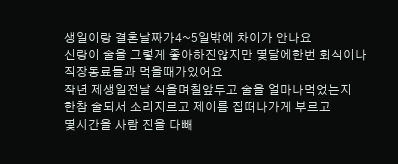생일이랑 결혼날짜가4~5일밖에 차이가 안나요
신랑이 술을 그렇게 좋아하진않지만 몇달에한번 회식이나
직장동료들과 먹을때가있어요
작년 제생일전날 식을며칠앞두고 술을 얼마나먹었는지
한참 술되서 소리지르고 제이름 집떠나가게 부르고
몇시간을 사람 진을 다빼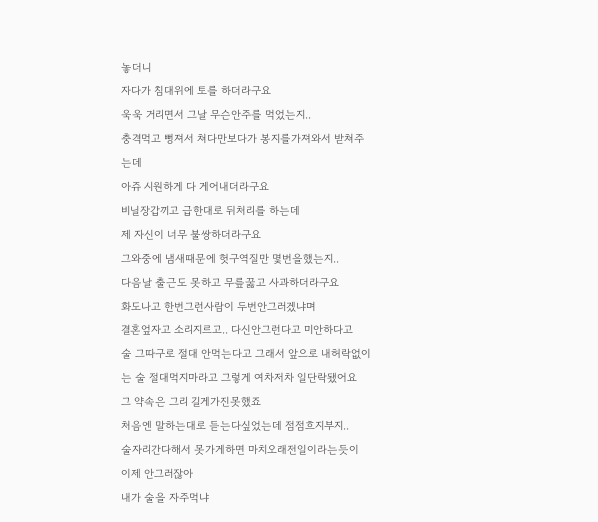놓더니
자다가 침대위에 토를 하더라구요
욱욱 거리면서 그날 무슨안주를 먹었는지..
충격먹고 뻥져서 쳐다만보다가 봉지를가져와서 받쳐주는데
아쥬 시원하게 다 게어내더라구요
비닐장갑끼고 급한대로 뒤처리를 하는데
제 자신이 너무 불쌍하더라구요
그와중에 냄새때문에 헛구역질만 몇번을했는지..
다음날 출근도 못하고 무릎꿇고 사과하더라구요
화도나고 한번그런사람이 두번안그러겠냐며
결혼엎자고 소리지르고.. 다신안그런다고 미안하다고
술 그따구로 절대 안먹는다고 그래서 앞으로 내허락없이는 술 절대먹지마라고 그렇게 여차저차 일단락됐어요
그 약속은 그리 길게가진못했죠
처음엔 말하는대로 듣는다싶었는데 점점흐지부지..
술자리간다해서 못가게하면 마치오래전일이라는듯이
이제 안그러잖아
내가 술을 자주먹냐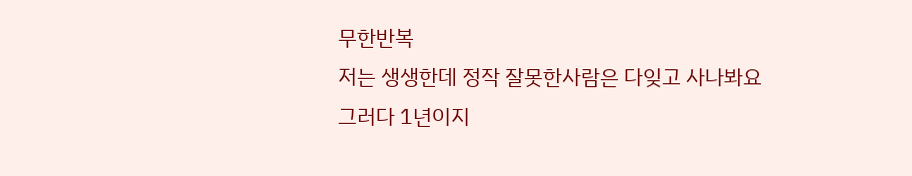무한반복
저는 생생한데 정작 잘못한사람은 다잊고 사나봐요
그러다 1년이지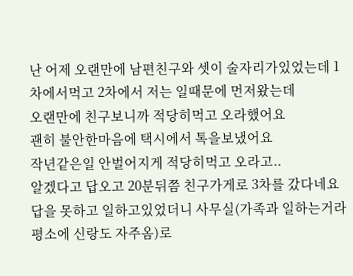난 어제 오랜만에 남편친구와 셋이 술자리가있었는데 1차에서먹고 2차에서 저는 일때문에 먼저왔는데
오랜만에 친구보니까 적당히먹고 오라했어요
괜히 불안한마음에 택시에서 톡을보냈어요
작년같은일 안벌어지게 적당히먹고 오라고..
알겠다고 답오고 20분뒤쯤 친구가게로 3차를 갔다네요
답을 못하고 일하고있었더니 사무실(가족과 일하는거라 평소에 신랑도 자주옴)로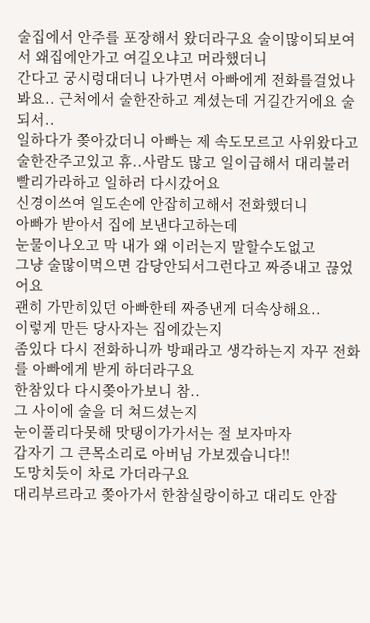술집에서 안주를 포장해서 왔더라구요 술이많이되보여서 왜집에안가고 여길오냐고 머라했더니
간다고 궁시렁대더니 나가면서 아빠에게 전화를걸었나봐요.. 근처에서 술한잔하고 계셨는데 거길간거에요 술되서..
일하다가 쫒아갔더니 아빠는 제 속도모르고 사위왔다고
술한잔주고있고 휴..사람도 많고 일이급해서 대리불러 빨리가라하고 일하러 다시갔어요
신경이쓰여 일도손에 안잡히고해서 전화했더니
아빠가 받아서 집에 보낸다고하는데
눈물이나오고 막 내가 왜 이러는지 말할수도없고
그냥 술많이먹으면 감당안되서그런다고 짜증내고 끊었어요
괜히 가만히있던 아빠한테 짜증낸게 더속상해요..
이렇게 만든 당사자는 집에갔는지
좀있다 다시 전화하니까 방패라고 생각하는지 자꾸 전화를 아빠에게 받게 하더라구요
한참있다 다시쫒아가보니 참..
그 사이에 술을 더 쳐드셨는지
눈이풀리다못해 맛탱이가가서는 절 보자마자
갑자기 그 큰목소리로 아버님 가보겠습니다!!
도망치듯이 차로 가더라구요
대리부르라고 쫒아가서 한참실랑이하고 대리도 안잡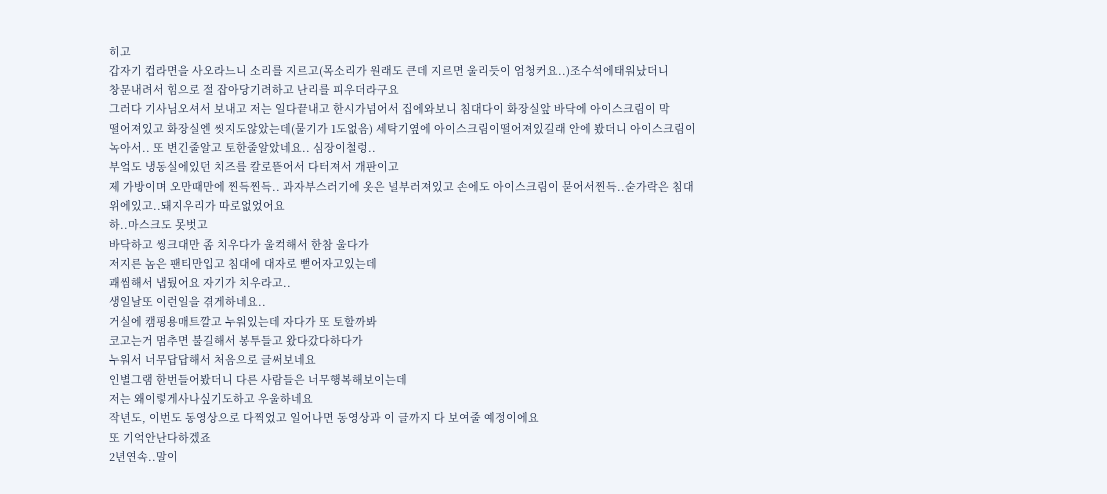히고
갑자기 컵라면을 사오라느니 소리를 지르고(목소리가 원래도 큰데 지르면 울리듯이 엄청커요..)조수석에태워났더니
창문내려서 힘으로 절 잡아당기려하고 난리를 피우더라구요
그러다 기사님오셔서 보내고 저는 일다끝내고 한시가넘어서 집에와보니 침대다이 화장실앞 바닥에 아이스크림이 막
떨어져있고 화장실엔 씻지도않았는데(물기가 1도없음) 세탁기옆에 아이스크림이떨어져있길래 안에 봤더니 아이스크림이녹아서.. 또 변긴줄알고 토한줄알았네요.. 심장이철렁..
부엌도 냉동실에있던 치즈를 칼로뜯어서 다터져서 개판이고
제 가방이며 오만때만에 찐득찐득.. 과자부스러기에 옷은 널부러져있고 손에도 아이스크림이 묻어서찐득..숟가락은 침대위에있고..돼지우리가 따로없었어요
하..마스크도 못벗고
바닥하고 씽크대만 좀 치우다가 울컥해서 한참 울다가
저지른 놈은 팬티만입고 침대에 대자로 뻗어자고있는데
괘씸해서 냅뒀어요 자기가 치우라고..
생일날또 이런일을 겪게하네요..
거실에 캠핑용매트깔고 누워있는데 자다가 또 토할까봐
코고는거 멈추면 불길해서 봉투들고 왔다갔다하다가
누워서 너무답답해서 처음으로 글써보네요
인별그램 한번들어봤더니 다른 사람들은 너무행복해보이는데
저는 왜이렇게사나싶기도하고 우울하네요
작년도, 이번도 동영상으로 다찍었고 일어나면 동영상과 이 글까지 다 보여줄 예정이에요
또 기억안난다하겠죠
2년연속..말이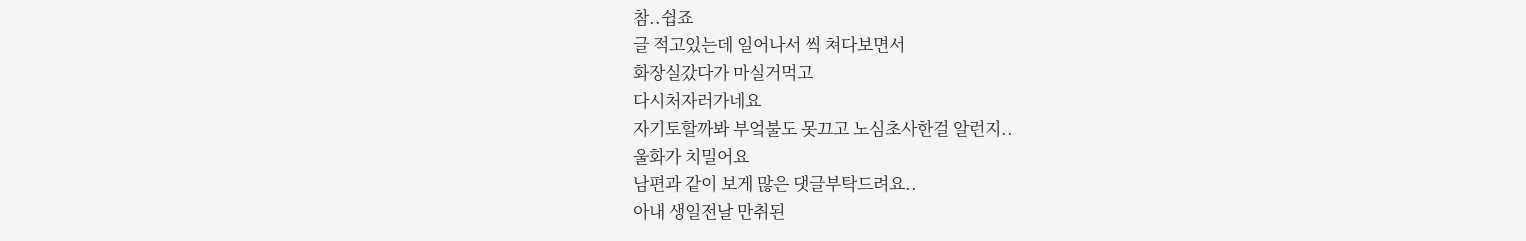참..쉽죠
글 적고있는데 일어나서 씩 쳐다보면서
화장실갔다가 마실거먹고
다시처자러가네요
자기토할까봐 부엌불도 못끄고 노심초사한걸 알런지..
울화가 치밀어요
남편과 같이 보게 많은 댓글부탁드려요..
아내 생일전날 만취된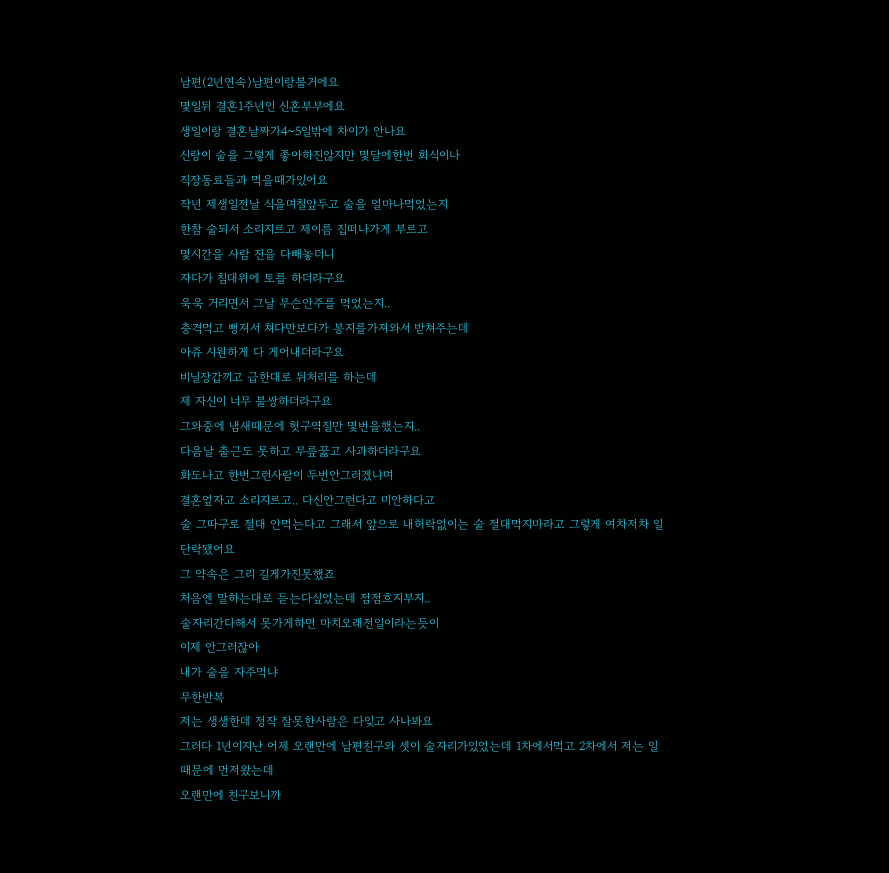남편(2년연속)남편이랑볼거에요
몇일뒤 결혼1주년인 신혼부부에요
생일이랑 결혼날짜가4~5일밖에 차이가 안나요
신랑이 술을 그렇게 좋아하진않지만 몇달에한번 회식이나
직장동료들과 먹을때가있어요
작년 제생일전날 식을며칠앞두고 술을 얼마나먹었는지
한참 술되서 소리지르고 제이름 집떠나가게 부르고
몇시간을 사람 진을 다빼놓더니
자다가 침대위에 토를 하더라구요
욱욱 거리면서 그날 무슨안주를 먹었는지..
충격먹고 뻥져서 쳐다만보다가 봉지를가져와서 받쳐주는데
아쥬 시원하게 다 게어내더라구요
비닐장갑끼고 급한대로 뒤처리를 하는데
제 자신이 너무 불쌍하더라구요
그와중에 냄새때문에 헛구역질만 몇번을했는지..
다음날 출근도 못하고 무릎꿇고 사과하더라구요
화도나고 한번그런사람이 두번안그러겠냐며
결혼엎자고 소리지르고.. 다신안그런다고 미안하다고
술 그따구로 절대 안먹는다고 그래서 앞으로 내허락없이는 술 절대먹지마라고 그렇게 여차저차 일단락됐어요
그 약속은 그리 길게가진못했죠
처음엔 말하는대로 듣는다싶었는데 점점흐지부지..
술자리간다해서 못가게하면 마치오래전일이라는듯이
이제 안그러잖아
내가 술을 자주먹냐
무한반복
저는 생생한데 정작 잘못한사람은 다잊고 사나봐요
그러다 1년이지난 어제 오랜만에 남편친구와 셋이 술자리가있었는데 1차에서먹고 2차에서 저는 일때문에 먼저왔는데
오랜만에 친구보니까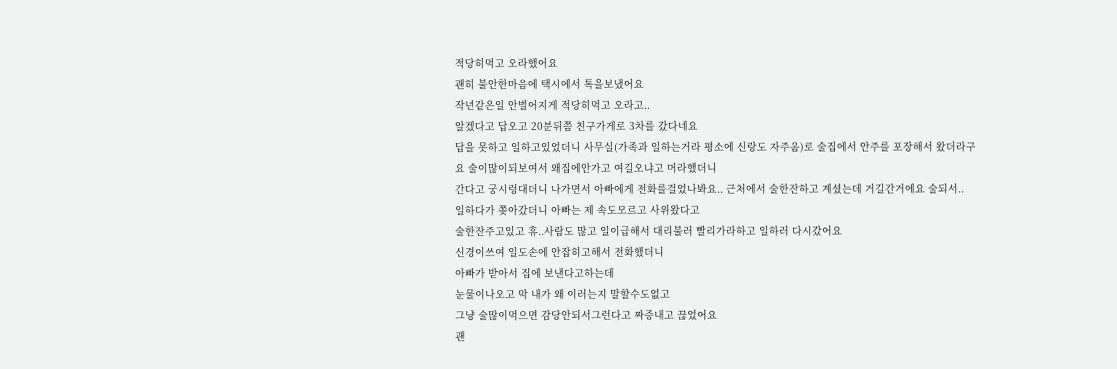적당히먹고 오라했어요
괜히 불안한마음에 택시에서 톡을보냈어요
작년같은일 안벌어지게 적당히먹고 오라고..
알겠다고 답오고 20분뒤쯤 친구가게로 3차를 갔다네요
답을 못하고 일하고있었더니 사무실(가족과 일하는거라 평소에 신랑도 자주옴)로 술집에서 안주를 포장해서 왔더라구요 술이많이되보여서 왜집에안가고 여길오냐고 머라했더니
간다고 궁시렁대더니 나가면서 아빠에게 전화를걸었나봐요.. 근처에서 술한잔하고 계셨는데 거길간거에요 술되서..
일하다가 쫒아갔더니 아빠는 제 속도모르고 사위왔다고
술한잔주고있고 휴..사람도 많고 일이급해서 대리불러 빨리가라하고 일하러 다시갔어요
신경이쓰여 일도손에 안잡히고해서 전화했더니
아빠가 받아서 집에 보낸다고하는데
눈물이나오고 막 내가 왜 이러는지 말할수도없고
그냥 술많이먹으면 감당안되서그런다고 짜증내고 끊었어요
괜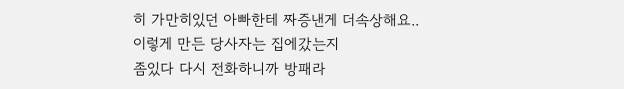히 가만히있던 아빠한테 짜증낸게 더속상해요..
이렇게 만든 당사자는 집에갔는지
좀있다 다시 전화하니까 방패라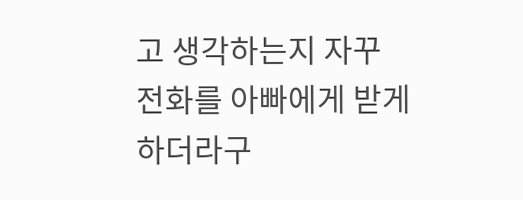고 생각하는지 자꾸 전화를 아빠에게 받게 하더라구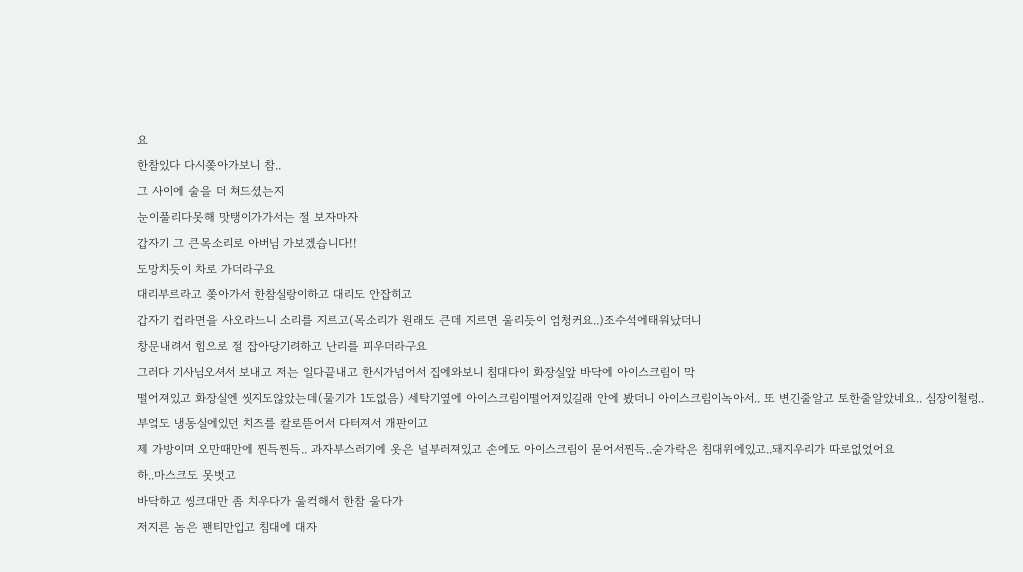요
한참있다 다시쫒아가보니 참..
그 사이에 술을 더 쳐드셨는지
눈이풀리다못해 맛탱이가가서는 절 보자마자
갑자기 그 큰목소리로 아버님 가보겠습니다!!
도망치듯이 차로 가더라구요
대리부르라고 쫒아가서 한참실랑이하고 대리도 안잡히고
갑자기 컵라면을 사오라느니 소리를 지르고(목소리가 원래도 큰데 지르면 울리듯이 엄청커요..)조수석에태워났더니
창문내려서 힘으로 절 잡아당기려하고 난리를 피우더라구요
그러다 기사님오셔서 보내고 저는 일다끝내고 한시가넘어서 집에와보니 침대다이 화장실앞 바닥에 아이스크림이 막
떨어져있고 화장실엔 씻지도않았는데(물기가 1도없음) 세탁기옆에 아이스크림이떨어져있길래 안에 봤더니 아이스크림이녹아서.. 또 변긴줄알고 토한줄알았네요.. 심장이철렁..
부엌도 냉동실에있던 치즈를 칼로뜯어서 다터져서 개판이고
제 가방이며 오만때만에 찐득찐득.. 과자부스러기에 옷은 널부러져있고 손에도 아이스크림이 묻어서찐득..숟가락은 침대위에있고..돼지우리가 따로없었어요
하..마스크도 못벗고
바닥하고 씽크대만 좀 치우다가 울컥해서 한참 울다가
저지른 놈은 팬티만입고 침대에 대자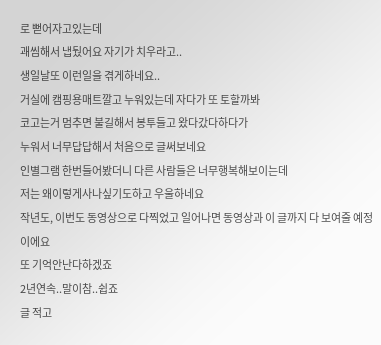로 뻗어자고있는데
괘씸해서 냅뒀어요 자기가 치우라고..
생일날또 이런일을 겪게하네요..
거실에 캠핑용매트깔고 누워있는데 자다가 또 토할까봐
코고는거 멈추면 불길해서 봉투들고 왔다갔다하다가
누워서 너무답답해서 처음으로 글써보네요
인별그램 한번들어봤더니 다른 사람들은 너무행복해보이는데
저는 왜이렇게사나싶기도하고 우울하네요
작년도, 이번도 동영상으로 다찍었고 일어나면 동영상과 이 글까지 다 보여줄 예정이에요
또 기억안난다하겠죠
2년연속..말이참..쉽죠
글 적고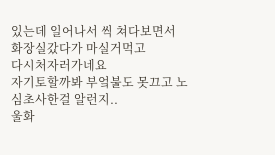있는데 일어나서 씩 쳐다보면서
화장실갔다가 마실거먹고
다시처자러가네요
자기토할까봐 부엌불도 못끄고 노심초사한걸 알런지..
울화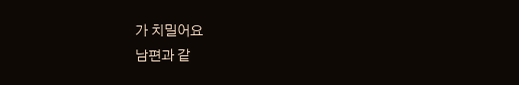가 치밀어요
남편과 같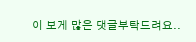이 보게 많은 댓글부탁드려요..